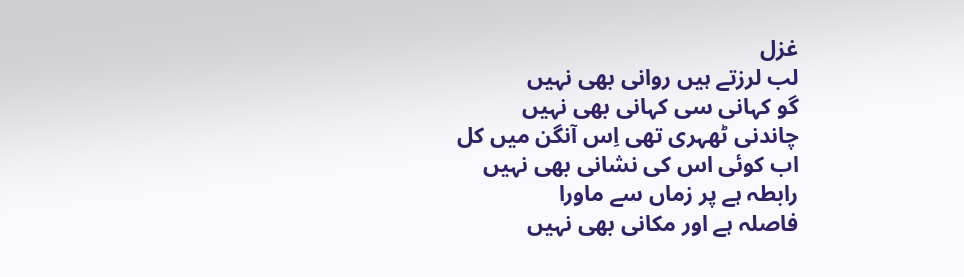غزل
لب لرزتے ہیں روانی بھی نہیں
گو کہانی سی کہانی بھی نہیں
چاندنی ٹھہری تھی اِس آنگن میں کل
اب کوئی اس کی نشانی بھی نہیں
رابطہ ہے پر زماں سے ماورا
فاصلہ ہے اور مکانی بھی نہیں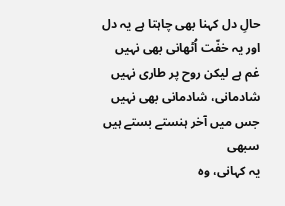حالِ دل کہنا بھی چاہتا ہے یہ دل
اور یہ خفّت اُٹھانی بھی نہیں
غم ہے لیکن روح پر طاری نہیں
شادمانی، شادمانی بھی نہیں
جس میں آخر ہنستے بستے ہیں سبھی
یہ کہانی، وہ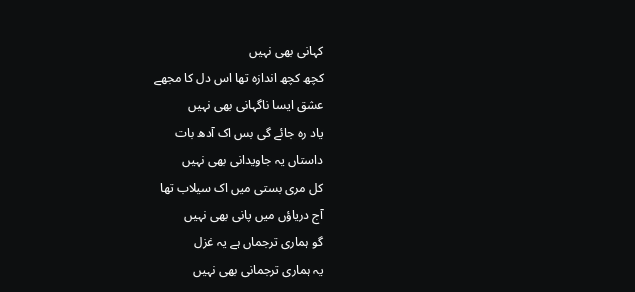کہانی بھی نہیں
کچھ کچھ اندازہ تھا اس دل کا مجھے
عشق ایسا ناگہانی بھی نہیں
یاد رہ جائے گی بس اک آدھ بات
داستاں یہ جاویدانی بھی نہیں
کل مری بستی میں اک سیلاب تھا
آج دریاؤں میں پانی بھی نہیں
گو ہماری ترجماں ہے یہ غزل
یہ ہماری ترجمانی بھی نہیں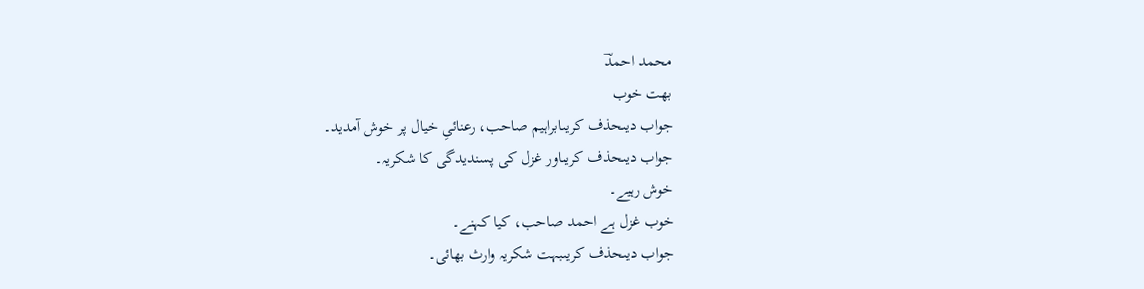محمد احمدؔ
بهت خوب
جواب دیںحذف کریںابراہیم صاحب، رعنائیِ خیال پر خوش آمدید۔
جواب دیںحذف کریںاور غزل کی پسندیدگی کا شکریہ۔
خوش رہیے۔
خوب غزل ہے احمد صاحب، کیا کہنے۔
جواب دیںحذف کریںبہت شکریہ وارث بھائی۔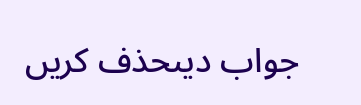جواب دیںحذف کریں